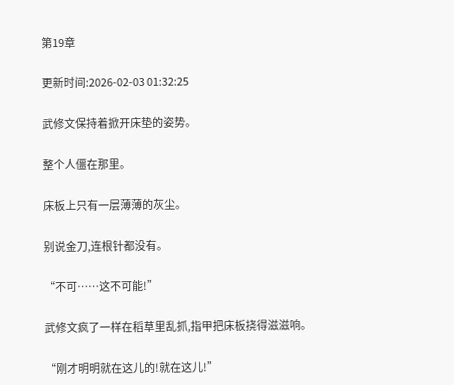第19章

更新时间:2026-02-03 01:32:25

武修文保持着掀开床垫的姿势。

整个人僵在那里。

床板上只有一层薄薄的灰尘。

别说金刀,连根针都没有。

“不可……这不可能!”

武修文疯了一样在稻草里乱抓,指甲把床板挠得滋滋响。

“刚才明明就在这儿的!就在这儿!”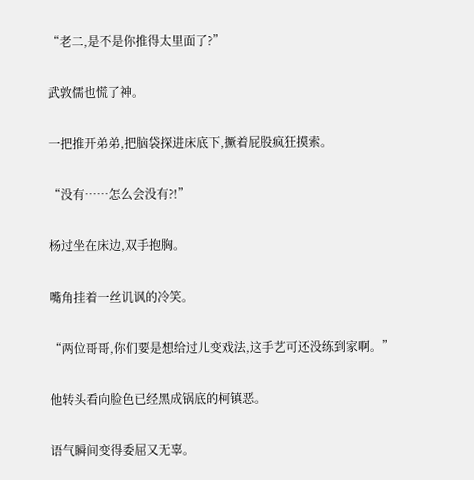“老二,是不是你推得太里面了?”

武敦儒也慌了神。

一把推开弟弟,把脑袋探进床底下,撅着屁股疯狂摸索。

“没有……怎么会没有?!”

杨过坐在床边,双手抱胸。

嘴角挂着一丝讥讽的冷笑。

“两位哥哥,你们要是想给过儿变戏法,这手艺可还没练到家啊。”

他转头看向脸色已经黑成锅底的柯镇恶。

语气瞬间变得委屈又无辜。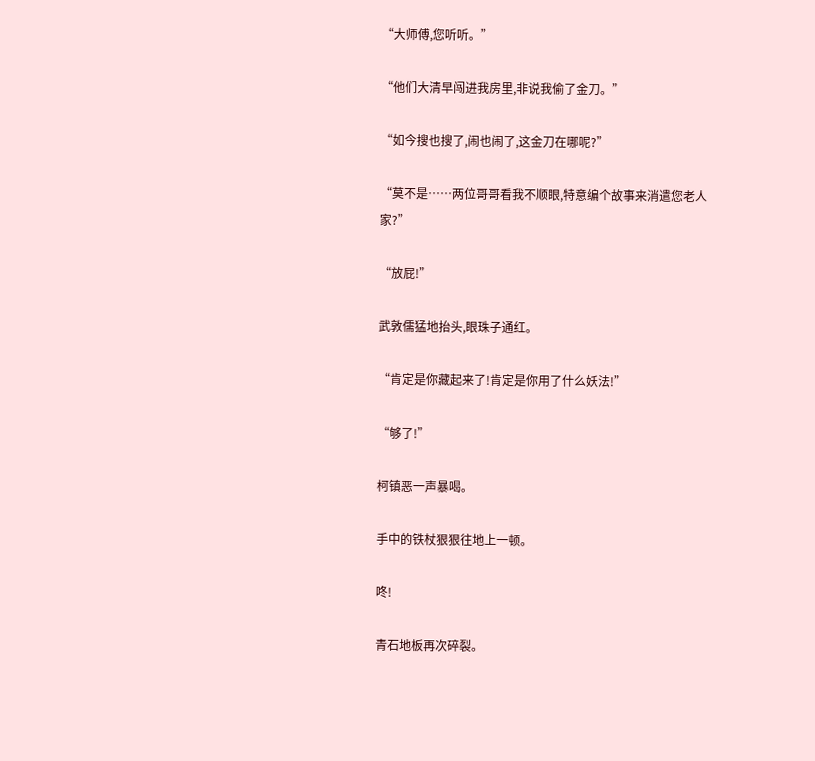“大师傅,您听听。”

“他们大清早闯进我房里,非说我偷了金刀。”

“如今搜也搜了,闹也闹了,这金刀在哪呢?”

“莫不是……两位哥哥看我不顺眼,特意编个故事来消遣您老人家?”

“放屁!”

武敦儒猛地抬头,眼珠子通红。

“肯定是你藏起来了!肯定是你用了什么妖法!”

“够了!”

柯镇恶一声暴喝。

手中的铁杖狠狠往地上一顿。

咚!

青石地板再次碎裂。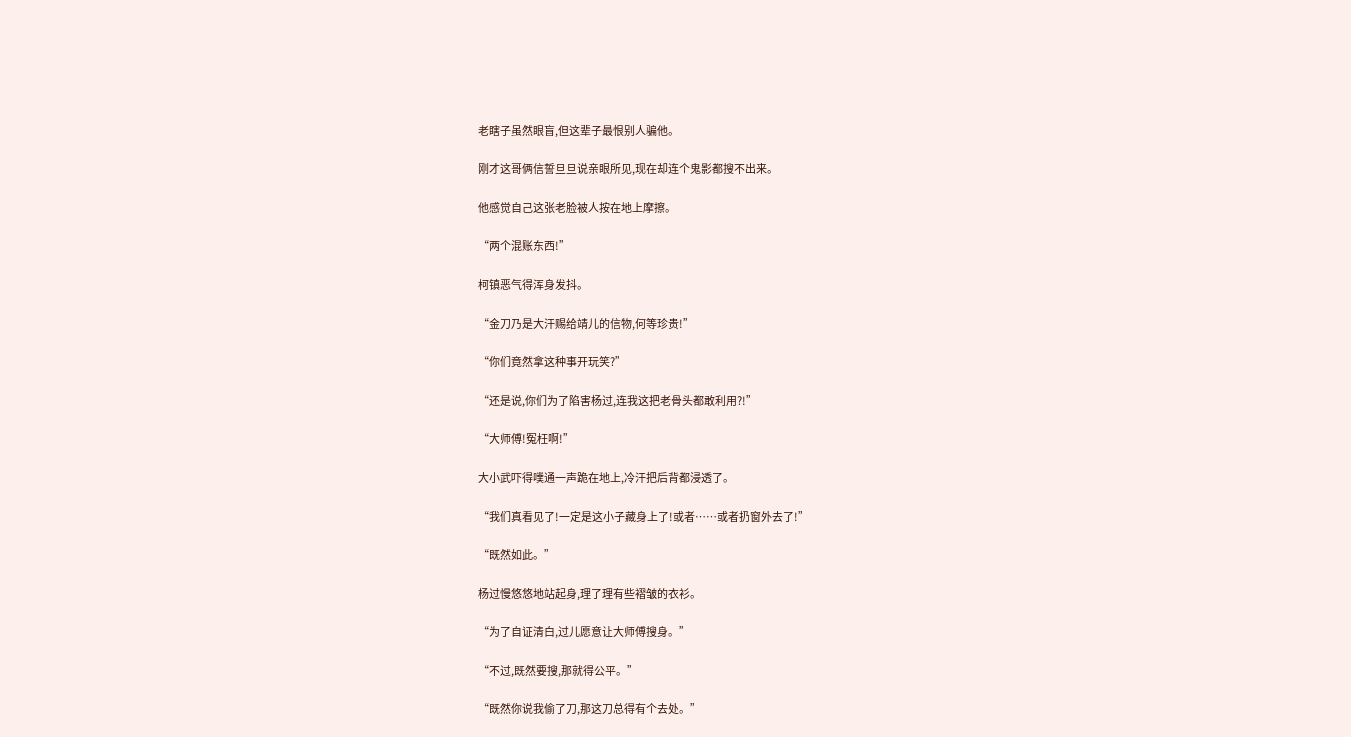老瞎子虽然眼盲,但这辈子最恨别人骗他。

刚才这哥俩信誓旦旦说亲眼所见,现在却连个鬼影都搜不出来。

他感觉自己这张老脸被人按在地上摩擦。

“两个混账东西!”

柯镇恶气得浑身发抖。

“金刀乃是大汗赐给靖儿的信物,何等珍贵!”

“你们竟然拿这种事开玩笑?”

“还是说,你们为了陷害杨过,连我这把老骨头都敢利用?!”

“大师傅!冤枉啊!”

大小武吓得噗通一声跪在地上,冷汗把后背都浸透了。

“我们真看见了!一定是这小子藏身上了!或者……或者扔窗外去了!”

“既然如此。”

杨过慢悠悠地站起身,理了理有些褶皱的衣衫。

“为了自证清白,过儿愿意让大师傅搜身。”

“不过,既然要搜,那就得公平。”

“既然你说我偷了刀,那这刀总得有个去处。”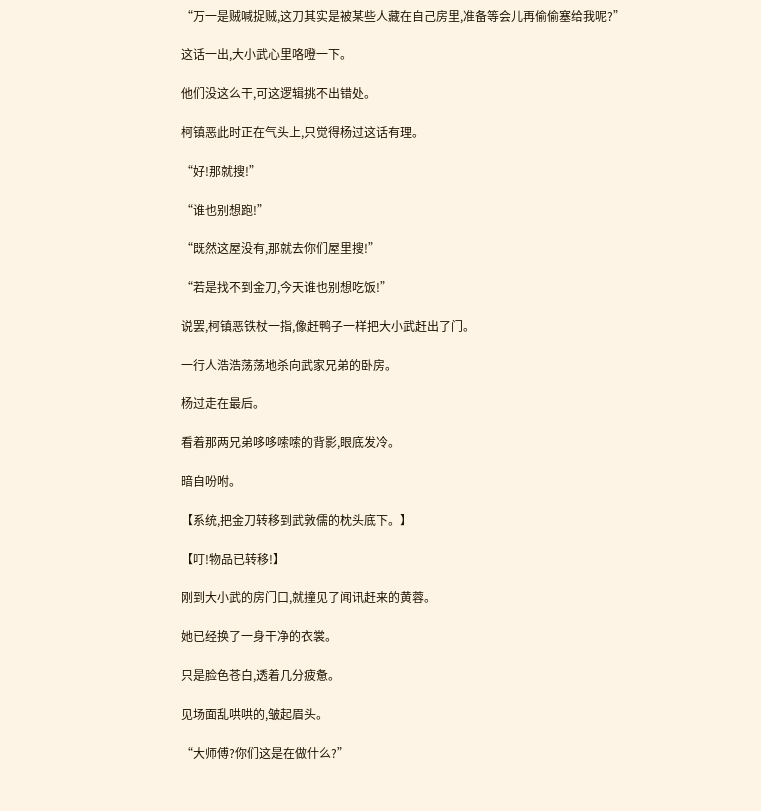“万一是贼喊捉贼,这刀其实是被某些人藏在自己房里,准备等会儿再偷偷塞给我呢?”

这话一出,大小武心里咯噔一下。

他们没这么干,可这逻辑挑不出错处。

柯镇恶此时正在气头上,只觉得杨过这话有理。

“好!那就搜!”

“谁也别想跑!”

“既然这屋没有,那就去你们屋里搜!”

“若是找不到金刀,今天谁也别想吃饭!”

说罢,柯镇恶铁杖一指,像赶鸭子一样把大小武赶出了门。

一行人浩浩荡荡地杀向武家兄弟的卧房。

杨过走在最后。

看着那两兄弟哆哆嗦嗦的背影,眼底发冷。

暗自吩咐。

【系统,把金刀转移到武敦儒的枕头底下。】

【叮!物品已转移!】

刚到大小武的房门口,就撞见了闻讯赶来的黄蓉。

她已经换了一身干净的衣裳。

只是脸色苍白,透着几分疲惫。

见场面乱哄哄的,皱起眉头。

“大师傅?你们这是在做什么?”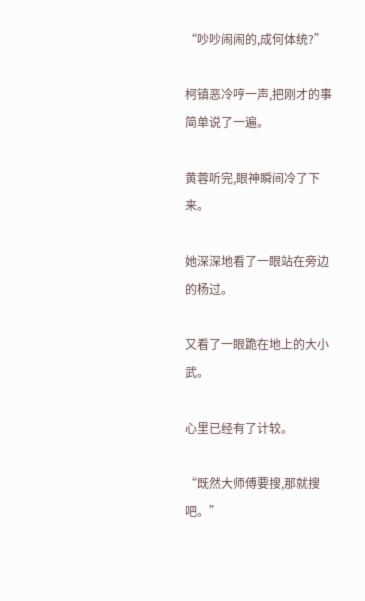“吵吵闹闹的,成何体统?”

柯镇恶冷哼一声,把刚才的事简单说了一遍。

黄蓉听完,眼神瞬间冷了下来。

她深深地看了一眼站在旁边的杨过。

又看了一眼跪在地上的大小武。

心里已经有了计较。

“既然大师傅要搜,那就搜吧。”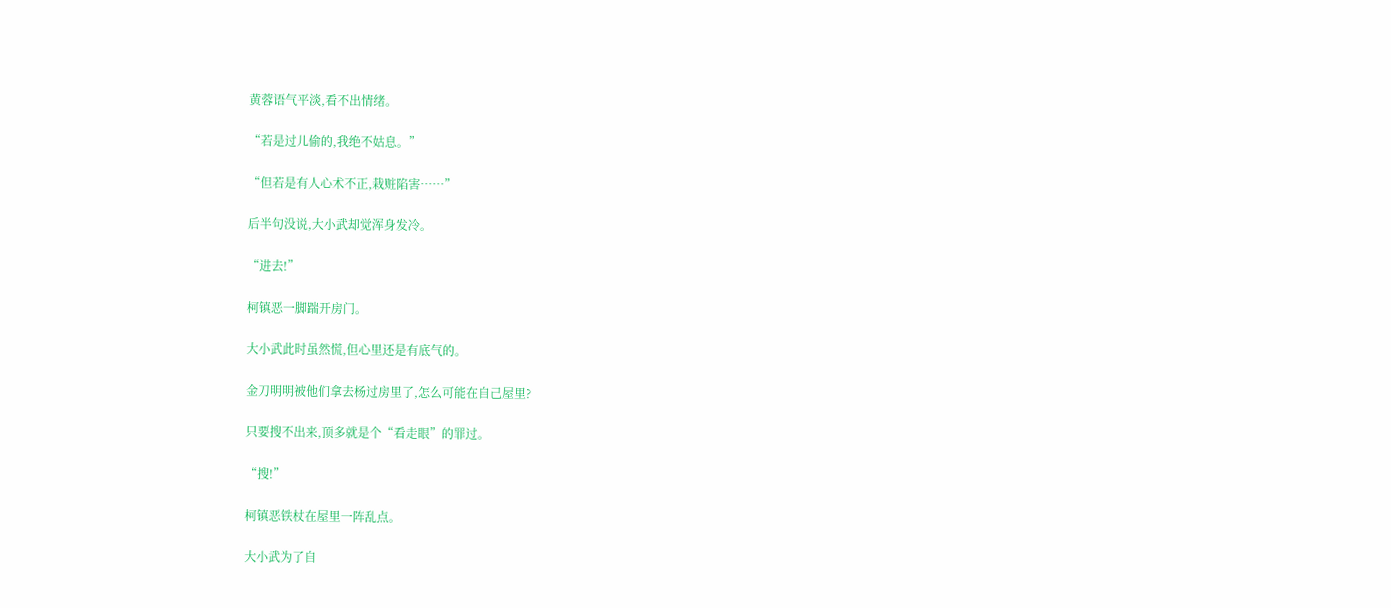黄蓉语气平淡,看不出情绪。

“若是过儿偷的,我绝不姑息。”

“但若是有人心术不正,栽赃陷害……”

后半句没说,大小武却觉浑身发冷。

“进去!”

柯镇恶一脚踹开房门。

大小武此时虽然慌,但心里还是有底气的。

金刀明明被他们拿去杨过房里了,怎么可能在自己屋里?

只要搜不出来,顶多就是个“看走眼”的罪过。

“搜!”

柯镇恶铁杖在屋里一阵乱点。

大小武为了自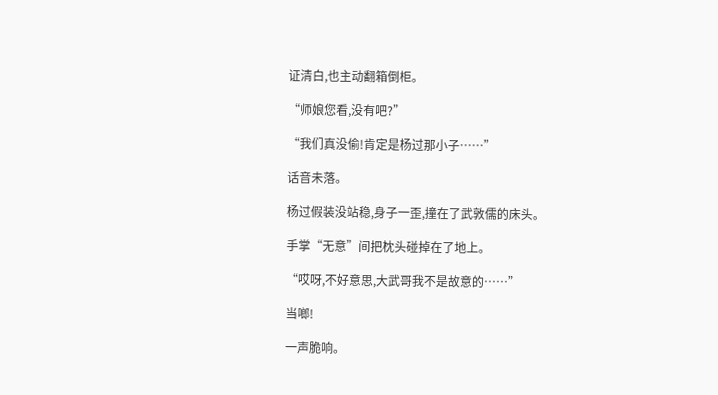证清白,也主动翻箱倒柜。

“师娘您看,没有吧?”

“我们真没偷!肯定是杨过那小子……”

话音未落。

杨过假装没站稳,身子一歪,撞在了武敦儒的床头。

手掌“无意”间把枕头碰掉在了地上。

“哎呀,不好意思,大武哥我不是故意的……”

当啷!

一声脆响。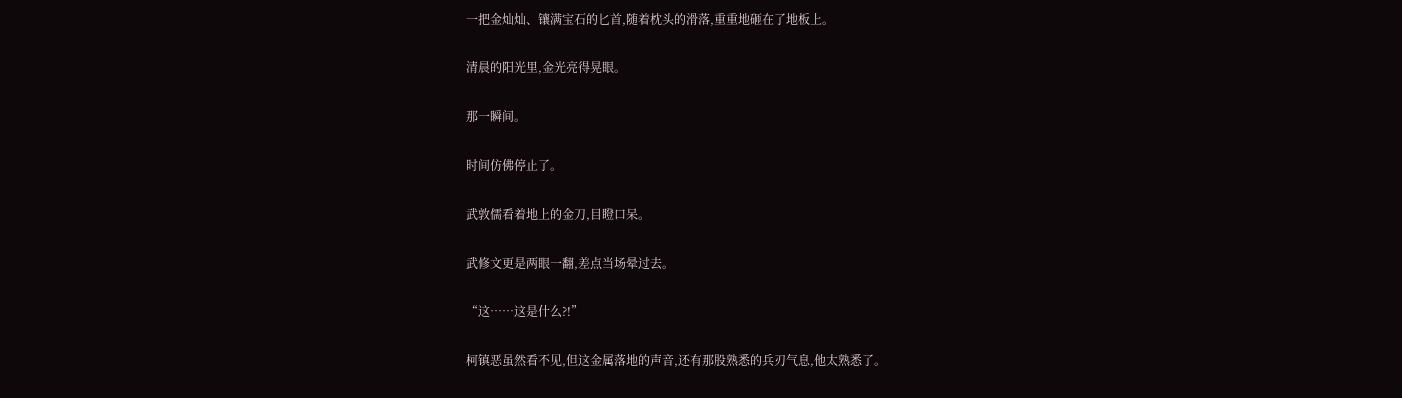一把金灿灿、镶满宝石的匕首,随着枕头的滑落,重重地砸在了地板上。

清晨的阳光里,金光亮得晃眼。

那一瞬间。

时间仿佛停止了。

武敦儒看着地上的金刀,目瞪口呆。

武修文更是两眼一翻,差点当场晕过去。

“这……这是什么?!”

柯镇恶虽然看不见,但这金属落地的声音,还有那股熟悉的兵刃气息,他太熟悉了。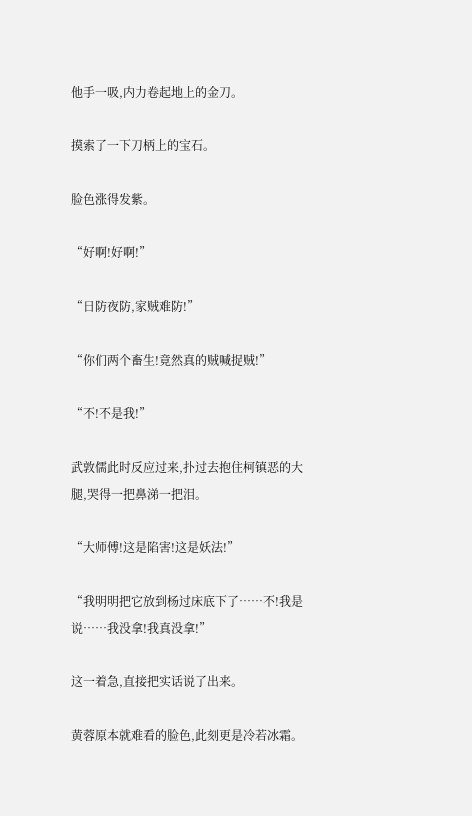他手一吸,内力卷起地上的金刀。

摸索了一下刀柄上的宝石。

脸色涨得发紫。

“好啊!好啊!”

“日防夜防,家贼难防!”

“你们两个畜生!竟然真的贼喊捉贼!”

“不!不是我!”

武敦儒此时反应过来,扑过去抱住柯镇恶的大腿,哭得一把鼻涕一把泪。

“大师傅!这是陷害!这是妖法!”

“我明明把它放到杨过床底下了……不!我是说……我没拿!我真没拿!”

这一着急,直接把实话说了出来。

黄蓉原本就难看的脸色,此刻更是冷若冰霜。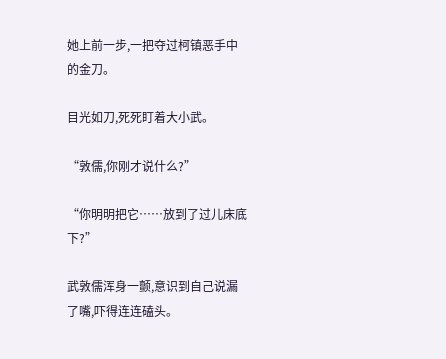她上前一步,一把夺过柯镇恶手中的金刀。

目光如刀,死死盯着大小武。

“敦儒,你刚才说什么?”

“你明明把它……放到了过儿床底下?”

武敦儒浑身一颤,意识到自己说漏了嘴,吓得连连磕头。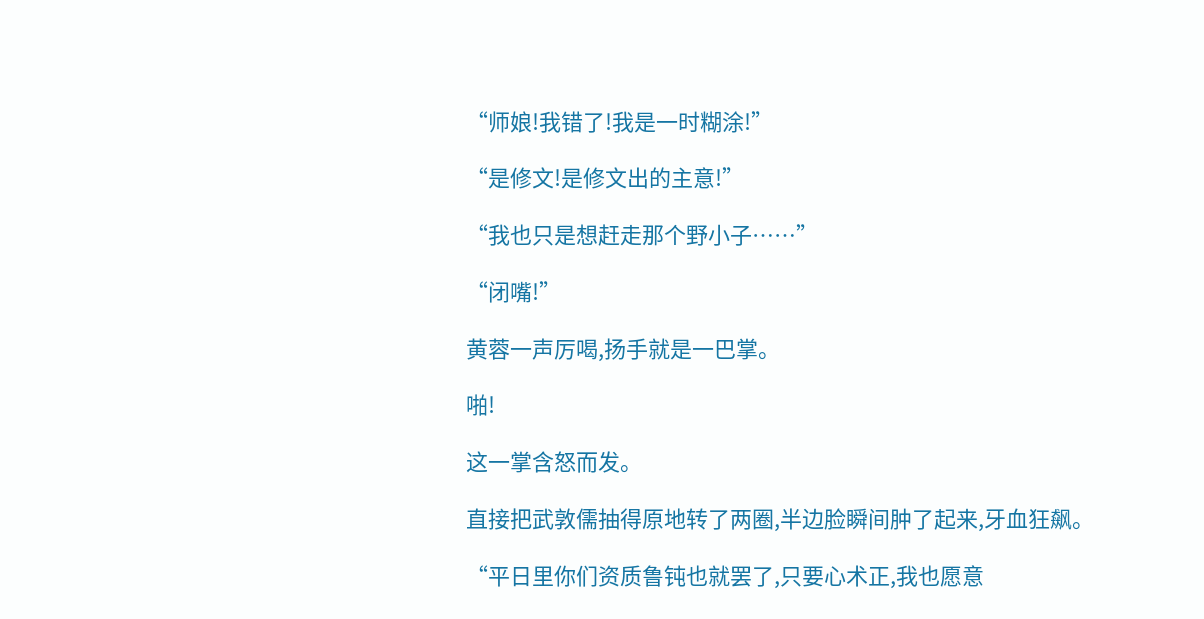“师娘!我错了!我是一时糊涂!”

“是修文!是修文出的主意!”

“我也只是想赶走那个野小子……”

“闭嘴!”

黄蓉一声厉喝,扬手就是一巴掌。

啪!

这一掌含怒而发。

直接把武敦儒抽得原地转了两圈,半边脸瞬间肿了起来,牙血狂飙。

“平日里你们资质鲁钝也就罢了,只要心术正,我也愿意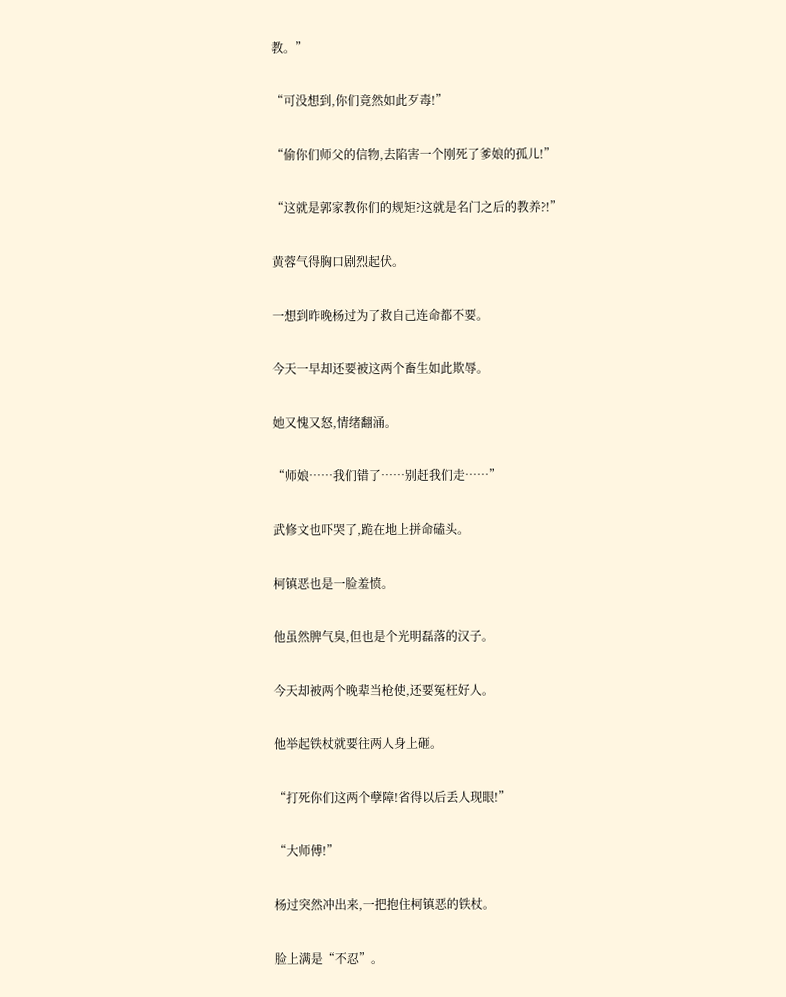教。”

“可没想到,你们竟然如此歹毒!”

“偷你们师父的信物,去陷害一个刚死了爹娘的孤儿!”

“这就是郭家教你们的规矩?这就是名门之后的教养?!”

黄蓉气得胸口剧烈起伏。

一想到昨晚杨过为了救自己连命都不要。

今天一早却还要被这两个畜生如此欺辱。

她又愧又怒,情绪翻涌。

“师娘……我们错了……别赶我们走……”

武修文也吓哭了,跪在地上拼命磕头。

柯镇恶也是一脸羞愤。

他虽然脾气臭,但也是个光明磊落的汉子。

今天却被两个晚辈当枪使,还要冤枉好人。

他举起铁杖就要往两人身上砸。

“打死你们这两个孽障!省得以后丢人现眼!”

“大师傅!”

杨过突然冲出来,一把抱住柯镇恶的铁杖。

脸上满是“不忍”。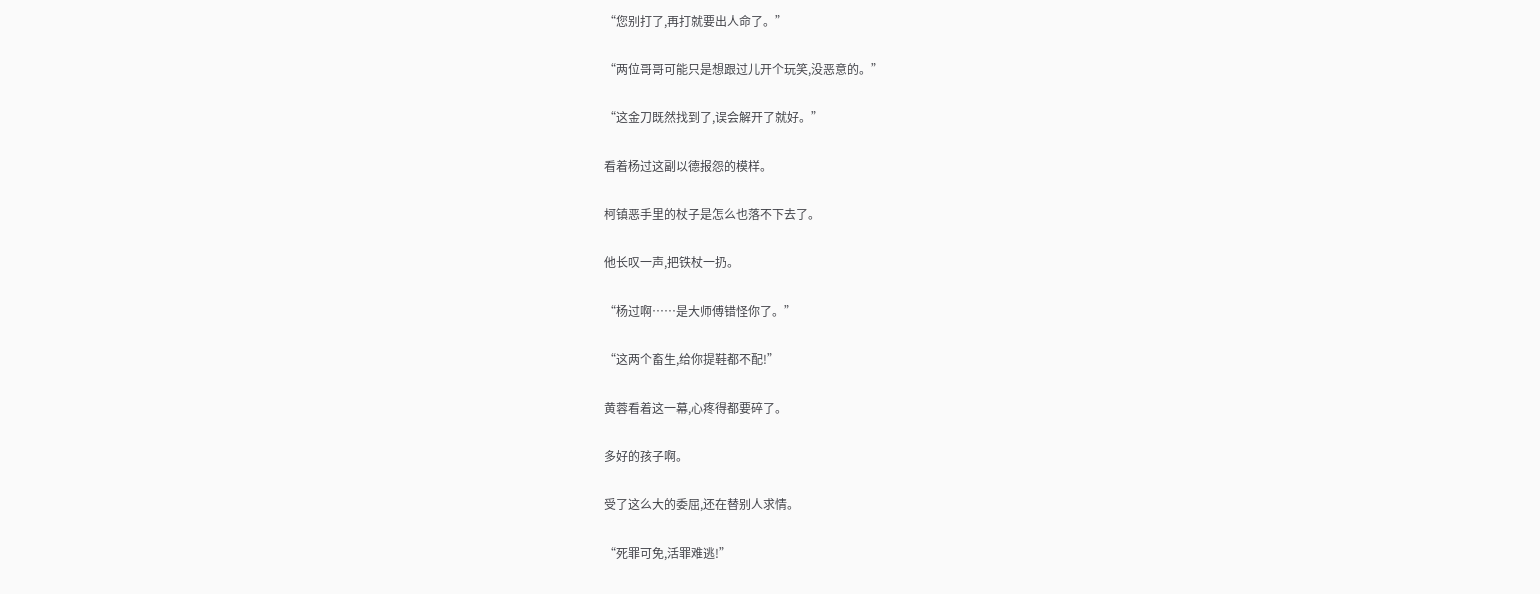“您别打了,再打就要出人命了。”

“两位哥哥可能只是想跟过儿开个玩笑,没恶意的。”

“这金刀既然找到了,误会解开了就好。”

看着杨过这副以德报怨的模样。

柯镇恶手里的杖子是怎么也落不下去了。

他长叹一声,把铁杖一扔。

“杨过啊……是大师傅错怪你了。”

“这两个畜生,给你提鞋都不配!”

黄蓉看着这一幕,心疼得都要碎了。

多好的孩子啊。

受了这么大的委屈,还在替别人求情。

“死罪可免,活罪难逃!”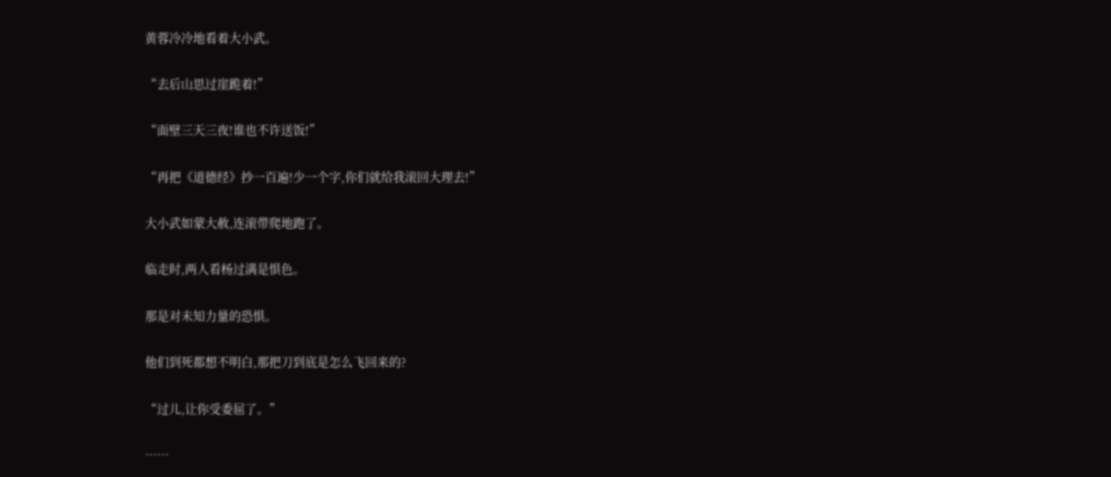黄蓉冷冷地看着大小武。

“去后山思过崖跪着!”

“面壁三天三夜!谁也不许送饭!”

“再把《道德经》抄一百遍!少一个字,你们就给我滚回大理去!”

大小武如蒙大赦,连滚带爬地跑了。

临走时,两人看杨过满是惧色。

那是对未知力量的恐惧。

他们到死都想不明白,那把刀到底是怎么飞回来的?

“过儿,让你受委屈了。”

……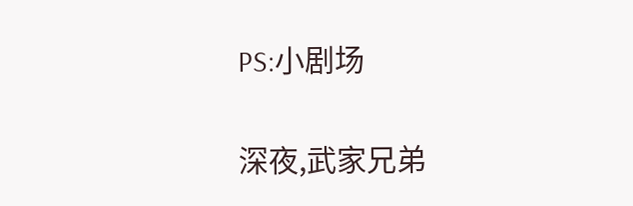PS:小剧场

深夜,武家兄弟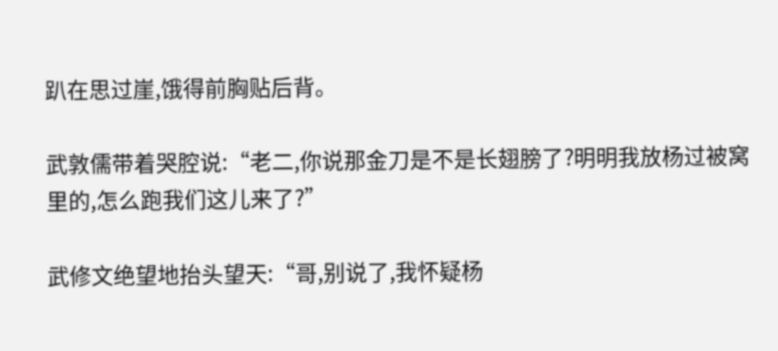趴在思过崖,饿得前胸贴后背。

武敦儒带着哭腔说:“老二,你说那金刀是不是长翅膀了?明明我放杨过被窝里的,怎么跑我们这儿来了?”

武修文绝望地抬头望天:“哥,别说了,我怀疑杨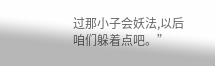过那小子会妖法,以后咱们躲着点吧。”